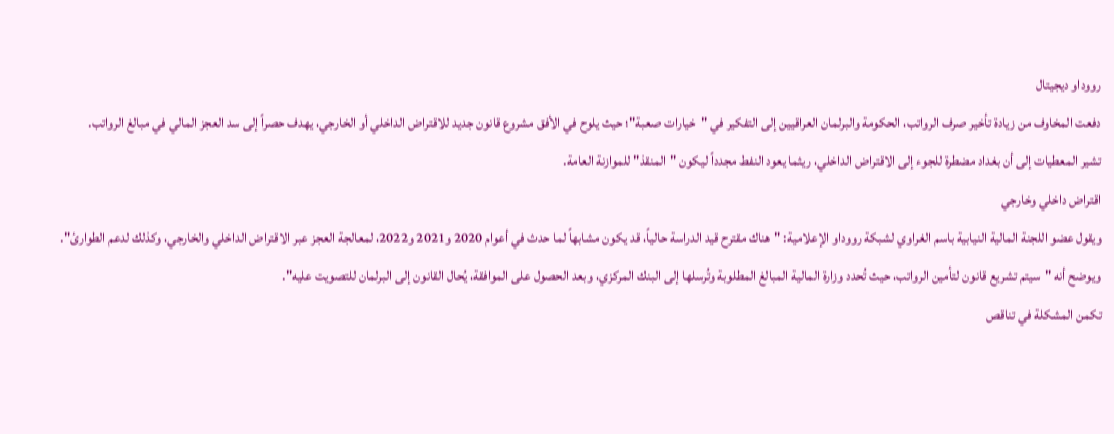رووداو ديجيتال
دفعت المخاوف من زيادة تأخير صرف الرواتب، الحكومة والبرلمان العراقيين إلى التفكير في "خيارات صعبة"؛ حيث يلوح في الأفق مشروع قانون جديد للاقتراض الداخلي أو الخارجي، يهدف حصراً إلى سد العجز المالي في مبالغ الرواتب.
تشير المعطيات إلى أن بغداد مضطرة للجوء إلى الاقتراض الداخلي، ريثما يعود النفط مجدداً ليكون "المنقذ" للموازنة العامة.
اقتراض داخلي وخارجي
ويقول عضو اللجنة المالية النيابية باسم الغراوي لشبكة رووداو الإعلامية: "هناك مقترح قيد الدراسة حالياً، قد يكون مشابهاً لما حدث في أعوام 2020 و2021 و2022، لمعالجة العجز عبر الاقتراض الداخلي والخارجي، وكذلك لدعم الطوارئ".
ويوضح أنه "سيتم تشريع قانون لتأمين الرواتب، حيث تُحدد وزارة المالية المبالغ المطلوبة وتُرسلها إلى البنك المركزي، وبعد الحصول على الموافقة، يُحال القانون إلى البرلمان للتصويت عليه".
تكمن المشكلة في تناقص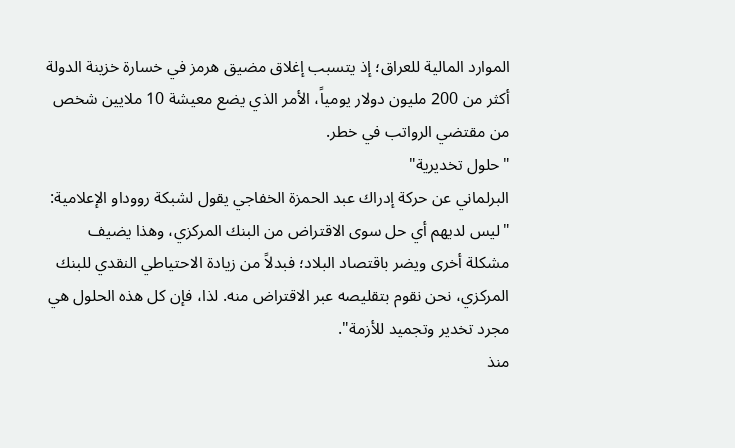الموارد المالية للعراق؛ إذ يتسبب إغلاق مضيق هرمز في خسارة خزينة الدولة أكثر من 200 مليون دولار يومياً، الأمر الذي يضع معيشة 10 ملايين شخص من مقتضي الرواتب في خطر.
"حلول تخديرية"
البرلماني عن حركة إدراك عبد الحمزة الخفاجي يقول لشبكة رووداو الإعلامية: "ليس لديهم أي حل سوى الاقتراض من البنك المركزي، وهذا يضيف مشكلة أخرى ويضر باقتصاد البلاد؛ فبدلاً من زيادة الاحتياطي النقدي للبنك المركزي، نحن نقوم بتقليصه عبر الاقتراض منه. لذا، فإن كل هذه الحلول هي مجرد تخدير وتجميد للأزمة".
منذ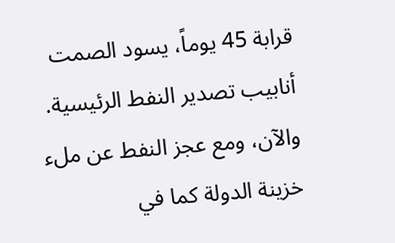قرابة 45 يوماً، يسود الصمت أنابيب تصدير النفط الرئيسية. والآن، ومع عجز النفط عن ملء خزينة الدولة كما في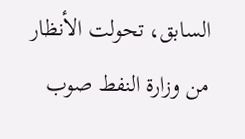السابق، تحولت الأنظار من وزارة النفط صوب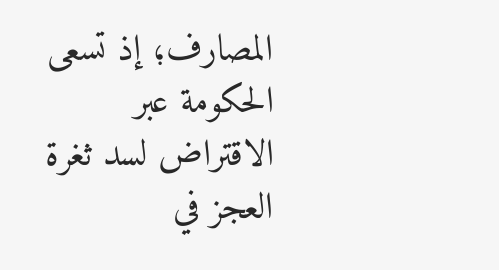المصارف؛ إذ تسعى الحكومة عبر الاقتراض لسد ثغرة العجز في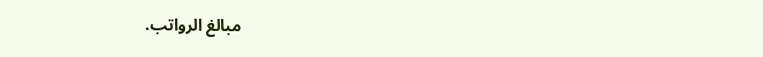مبالغ الرواتب.